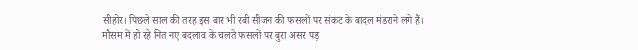सीहोर। पिछले साल की तरह इस बार भी रबी सीजन की फसलों पर संकट के बादल मंडराने लगे हैं। मौसम में हो रहे नित नए बदलाव के चलते फसलों पर बुरा असर पड़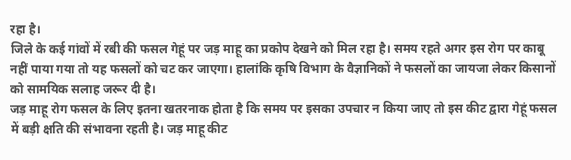रहा है।
जिले के कई गांवों में रबी की फसल गेहूं पर जड़ माहू का प्रकोप देखने को मिल रहा है। समय रहते अगर इस रोग पर काबू नहीं पाया गया तो यह फसलों को चट कर जाएगा। हालांकि कृषि विभाग के वैज्ञानिकों ने फसलों का जायजा लेकर किसानों को सामयिक सलाह जरूर दी है।
जड़ माहू रोग फसल के लिए इतना खतरनाक होता है कि समय पर इसका उपचार न किया जाए तो इस कीट द्वारा गेहूं फसल में बड़ी क्षति की संभावना रहती है। जड़ माहू कीट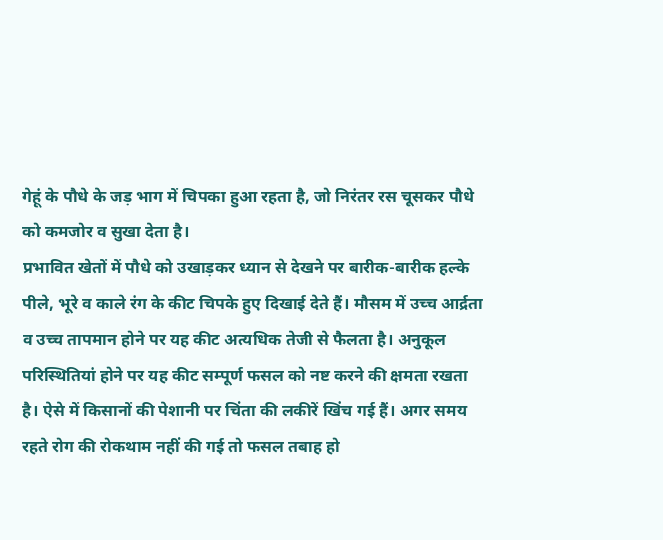गेहूं के पौधे के जड़ भाग में चिपका हुआ रहता है, जो निरंतर रस चूसकर पौधे को कमजोर व सुखा देता है।
प्रभावित खेतों में पौधे को उखाड़कर ध्यान से देखने पर बारीक-बारीक हल्के पीले, भूरे व काले रंग के कीट चिपके हुए दिखाई देते हैं। मौसम में उच्च आर्द्रता व उच्च तापमान होने पर यह कीट अत्यधिक तेजी से फैलता है। अनुकूल परिस्थितियां होने पर यह कीट सम्पूर्ण फसल को नष्ट करने की क्षमता रखता है। ऐसे में किसानों की पेशानी पर चिंता की लकीरें खिंच गई हैं। अगर समय रहते रोग की रोकथाम नहीं की गई तो फसल तबाह हो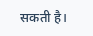सकती है।